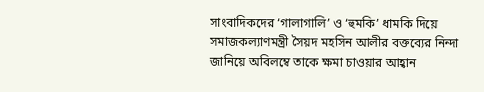সাংবাদিকদের ‘গালাগালি’ ও ‘হুমকি’ ধামকি দিয়ে সমাজকল্যাণমন্ত্রী সৈয়দ মহসিন আলীর বক্তব্যের নিন্দা জানিয়ে অবিলম্বে তাকে ক্ষমা চাওয়ার আহ্বান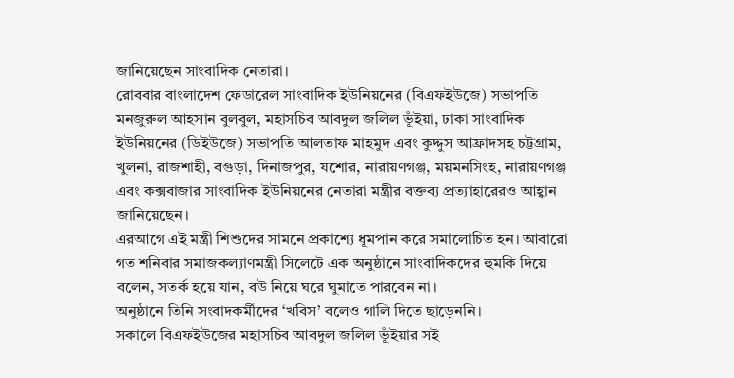জানিয়েছেন সাংবাদিক নেতারা।
রোববার বাংলাদেশ ফেডারেল সাংবাদিক ইউনিয়নের (বিএফইউজে) সভাপতি মনজুরুল আহসান বুলবুল, মহাসচিব আবদুল জলিল ভূঁইয়া, ঢাকা সাংবাদিক ইউনিয়নের (ডিইউজে) সভাপতি আলতাফ মাহমুদ এবং কুদ্দুস আফ্রাদসহ চট্টগ্রাম, খুলনা, রাজশাহী, বগুড়া, দিনাজপুর, যশোর, নারায়ণগঞ্জ, ময়মনসিংহ, নারায়ণগঞ্জ এবং কক্সবাজার সাংবাদিক ইউনিয়নের নেতারা মন্ত্রীর বক্তব্য প্রত্যাহারেরও আহ্বান জানিয়েছেন।
এরআগে এই মন্ত্রী শিশুদের সামনে প্রকাশ্যে ধূমপান করে সমালোচিত হন। আবারো গত শনিবার সমাজকল্যাণমন্ত্রী সিলেটে এক অনুষ্ঠানে সাংবাদিকদের হুমকি দিয়ে বলেন, সতর্ক হয়ে যান, বউ নিয়ে ঘরে ঘুমাতে পারবেন না।
অনুষ্ঠানে তিনি সংবাদকর্মীদের ‘খবিস’ বলেও গালি দিতে ছাড়েননি।
সকালে বিএফইউজের মহাসচিব আবদুল জলিল ভূঁইয়ার সই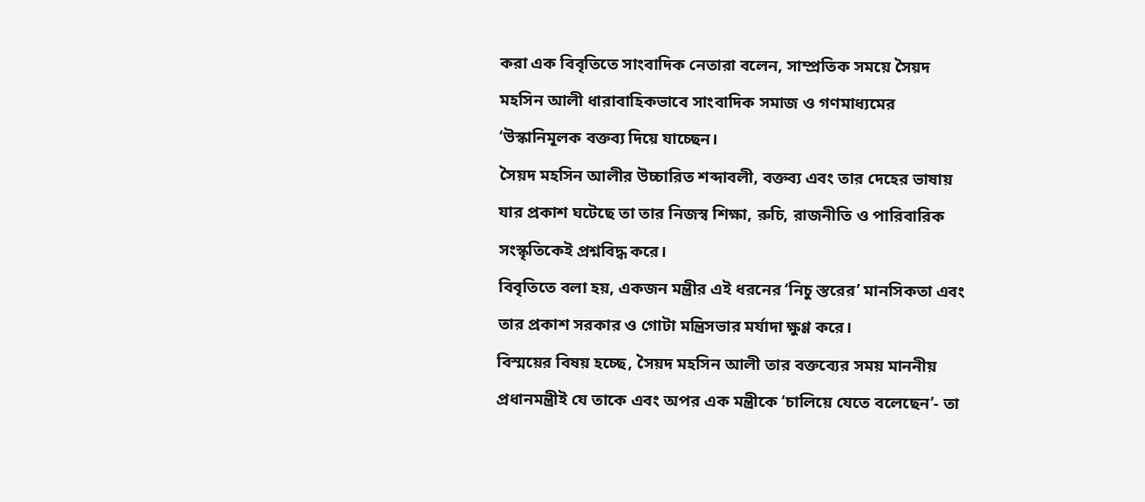করা এক বিবৃতিতে সাংবাদিক নেতারা বলেন, সাম্প্রতিক সময়ে সৈয়দ মহসিন আলী ধারাবাহিকভাবে সাংবাদিক সমাজ ও গণমাধ্যমের ‘উস্কানিমূলক বক্তব্য দিয়ে যাচ্ছেন।
সৈয়দ মহসিন আলীর উচ্চারিত শব্দাবলী, বক্তব্য এবং তার দেহের ভাষায় যার প্রকাশ ঘটেছে তা তার নিজস্ব শিক্ষা, রুচি, রাজনীতি ও পারিবারিক সংস্কৃতিকেই প্রশ্নবিদ্ধ করে।
বিবৃতিতে বলা হয়, একজন মন্ত্রীর এই ধরনের ‘নিচু স্তরের’ মানসিকতা এবং তার প্রকাশ সরকার ও গোটা মন্ত্রিসভার মর্যাদা ক্ষুণ্ণ করে।
বিস্ময়ের বিষয় হচ্ছে, সৈয়দ মহসিন আলী তার বক্তব্যের সময় মাননীয় প্রধানমন্ত্রীই যে তাকে এবং অপর এক মন্ত্রীকে ‘চালিয়ে যেতে বলেছেন’- তা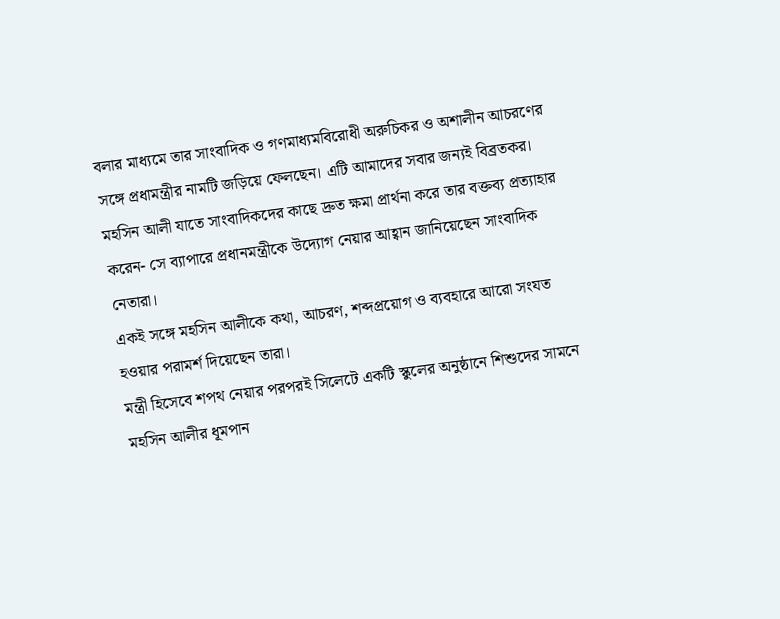বলার মাধ্যমে তার সাংবাদিক ও গণমাধ্যমবিরোধী অরুচিকর ও অশালীন আচরণের সঙ্গে প্রধামন্ত্রীর নামটি জড়িয়ে ফেলছেন। এটি আমাদের সবার জন্যই বিব্রতকর।
মহসিন আলী যাতে সাংবাদিকদের কাছে দ্রুত ক্ষমা প্রার্থনা করে তার বক্তব্য প্রত্যাহার করেন- সে ব্যাপারে প্রধানমন্ত্রীকে উদ্যোগ নেয়ার আহ্বান জানিয়েছেন সাংবাদিক নেতারা।
একই সঙ্গে মহসিন আলীকে কথা, আচরণ, শব্দপ্রয়োগ ও ব্যবহারে আরো সংযত হওয়ার পরামর্শ দিয়েছেন তারা।
মন্ত্রী হিসেবে শপথ নেয়ার পরপরই সিলেটে একটি স্কুলের অনুষ্ঠানে শিশুদের সামনে মহসিন আলীর ধূমপান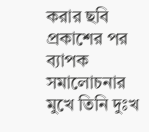করার ছবি প্রকাশের পর ব্যাপক সমালোচনার মুখে তিনি দুঃখ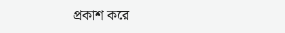প্রকাশ করে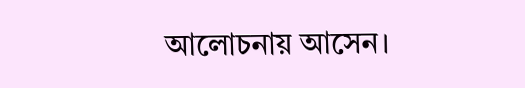আলোচনায় আসেন।